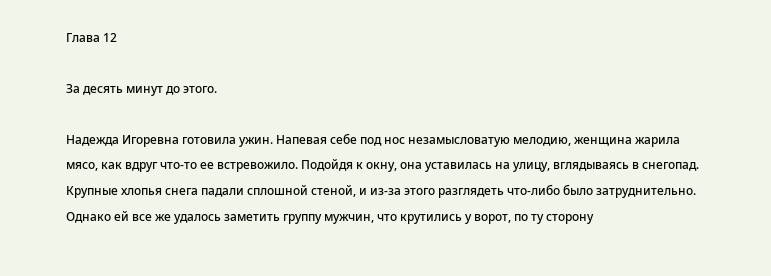Глава 12

За десять минут до этого.

Надежда Игоревна готовила ужин. Напевая себе под нос незамысловатую мелодию, женщина жарила мясо, как вдруг что-то ее встревожило. Подойдя к окну, она уставилась на улицу, вглядываясь в снегопад. Крупные хлопья снега падали сплошной стеной, и из-за этого разглядеть что-либо было затруднительно. Однако ей все же удалось заметить группу мужчин, что крутились у ворот, по ту сторону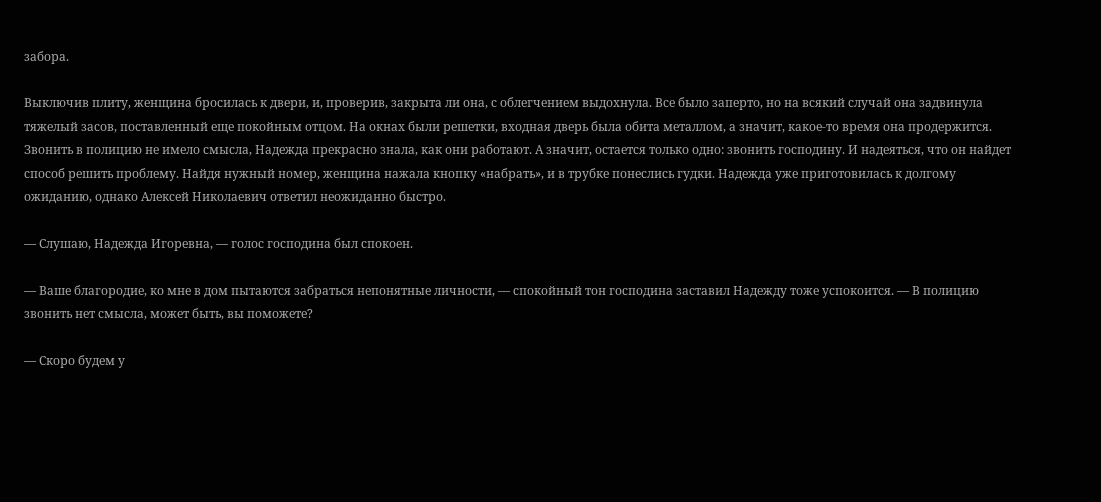забора.

Выключив плиту, женщина бросилась к двери, и, проверив, закрыта ли она, с облегчением выдохнула. Все было заперто, но на всякий случай она задвинула тяжелый засов, поставленный еще покойным отцом. На окнах были решетки, входная дверь была обита металлом, а значит, какое-то время она продержится. Звонить в полицию не имело смысла, Надежда прекрасно знала, как они работают. А значит, остается только одно: звонить господину. И надеяться, что он найдет способ решить проблему. Найдя нужный номер, женщина нажала кнопку «набрать», и в трубке понеслись гудки. Надежда уже приготовилась к долгому ожиданию, однако Алексей Николаевич ответил неожиданно быстро.

— Слушаю, Надежда Игоревна, — голос господина был спокоен.

— Ваше благородие, ко мне в дом пытаются забраться непонятные личности, — спокойный тон господина заставил Надежду тоже успокоится. — В полицию звонить нет смысла, может быть, вы поможете?

— Скоро будем у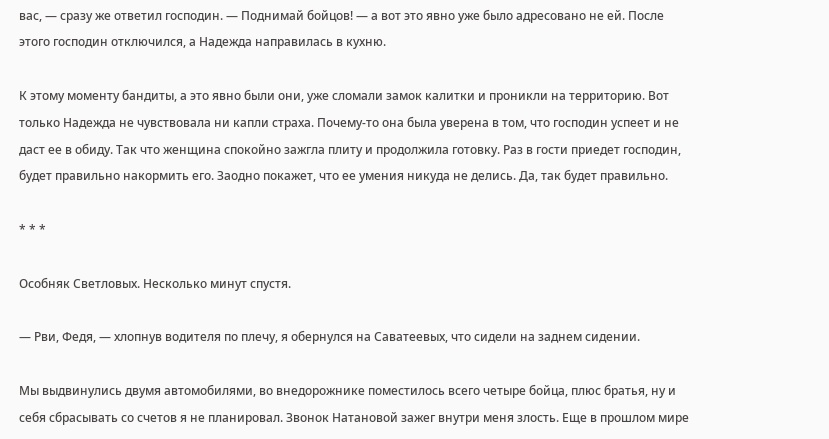вас, — сразу же ответил господин. — Поднимай бойцов! — а вот это явно уже было адресовано не ей. После этого господин отключился, а Надежда направилась в кухню.

К этому моменту бандиты, а это явно были они, уже сломали замок калитки и проникли на территорию. Вот только Надежда не чувствовала ни капли страха. Почему-то она была уверена в том, что господин успеет и не даст ее в обиду. Так что женщина спокойно зажгла плиту и продолжила готовку. Раз в гости приедет господин, будет правильно накормить его. Заодно покажет, что ее умения никуда не делись. Да, так будет правильно.

* * *

Особняк Светловых. Несколько минут спустя.

— Рви, Федя, — хлопнув водителя по плечу, я обернулся на Саватеевых, что сидели на заднем сидении.

Мы выдвинулись двумя автомобилями, во внедорожнике поместилось всего четыре бойца, плюс братья, ну и себя сбрасывать со счетов я не планировал. Звонок Натановой зажег внутри меня злость. Еще в прошлом мире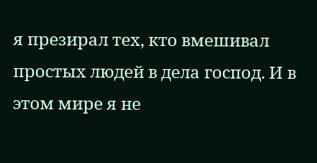я презирал тех, кто вмешивал простых людей в дела господ. И в этом мире я не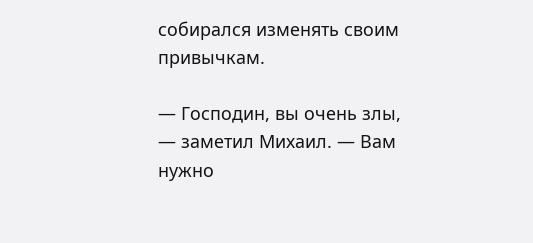собирался изменять своим привычкам.

— Господин, вы очень злы, — заметил Михаил. — Вам нужно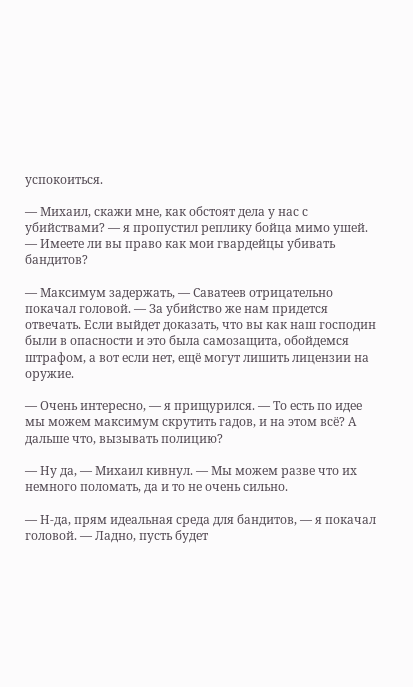успокоиться.

— Михаил, скажи мне, как обстоят дела у нас с убийствами? — я пропустил реплику бойца мимо ушей. — Имеете ли вы право как мои гвардейцы убивать бандитов?

— Максимум задержать, — Саватеев отрицательно покачал головой. — За убийство же нам придется отвечать. Если выйдет доказать, что вы как наш господин были в опасности и это была самозащита, обойдемся штрафом, а вот если нет, ещё могут лишить лицензии на оружие.

— Очень интересно, — я прищурился. — То есть по идее мы можем максимум скрутить гадов, и на этом всё? А дальше что, вызывать полицию?

— Ну да, — Михаил кивнул. — Мы можем разве что их немного поломать, да и то не очень сильно.

— Н-да, прям идеальная среда для бандитов, — я покачал головой. — Ладно, пусть будет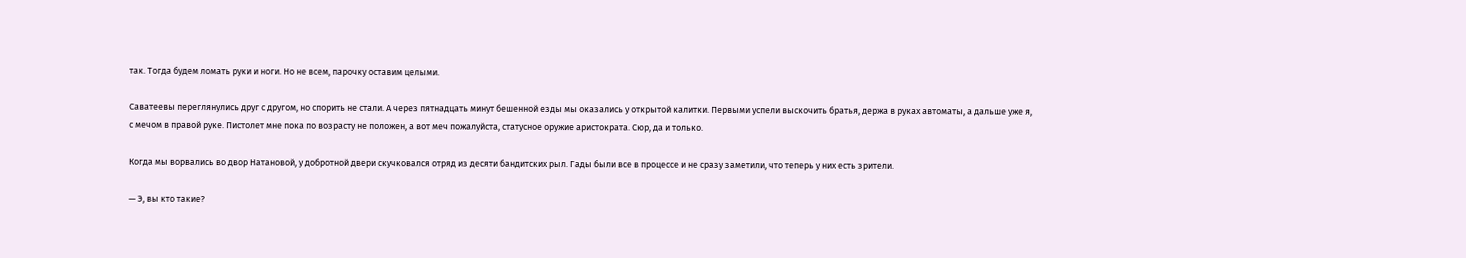так. Тогда будем ломать руки и ноги. Но не всем, парочку оставим целыми.

Саватеевы переглянулись друг с другом, но спорить не стали. А через пятнадцать минут бешенной езды мы оказались у открытой калитки. Первыми успели выскочить братья, держа в руках автоматы, а дальше уже я, с мечом в правой руке. Пистолет мне пока по возрасту не положен, а вот меч пожалуйста, статусное оружие аристократа. Сюр, да и только.

Когда мы ворвались во двор Натановой, у добротной двери скучковался отряд из десяти бандитских рыл. Гады были все в процессе и не сразу заметили, что теперь у них есть зрители.

— Э, вы кто такие?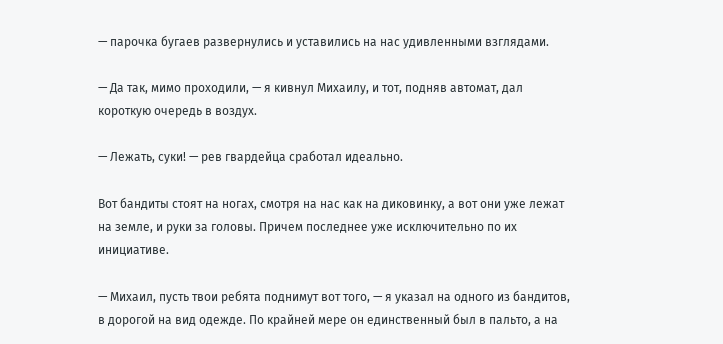— парочка бугаев развернулись и уставились на нас удивленными взглядами.

— Да так, мимо проходили, — я кивнул Михаилу, и тот, подняв автомат, дал короткую очередь в воздух.

— Лежать, суки! — рев гвардейца сработал идеально.

Вот бандиты стоят на ногах, смотря на нас как на диковинку, а вот они уже лежат на земле, и руки за головы. Причем последнее уже исключительно по их инициативе.

— Михаил, пусть твои ребята поднимут вот того, — я указал на одного из бандитов, в дорогой на вид одежде. По крайней мере он единственный был в пальто, а на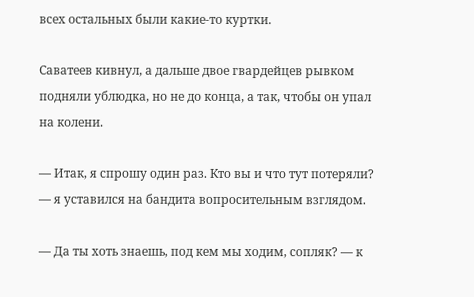всех остальных были какие-то куртки.

Саватеев кивнул, а дальше двое гвардейцев рывком подняли ублюдка, но не до конца, а так, чтобы он упал на колени.

— Итак, я спрошу один раз. Кто вы и что тут потеряли? — я уставился на бандита вопросительным взглядом.

— Да ты хоть знаешь, под кем мы ходим, сопляк? — к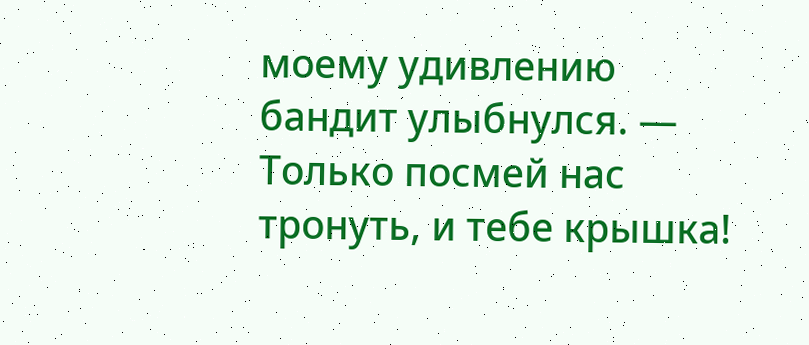моему удивлению бандит улыбнулся. — Только посмей нас тронуть, и тебе крышка!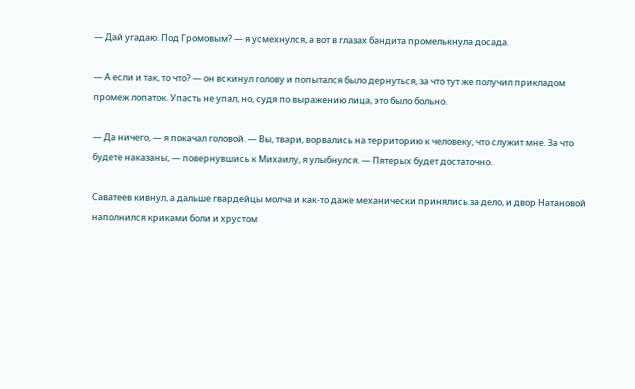— Дай угадаю. Под Громовым? — я усмехнулся, а вот в глазах бандита промелькнула досада.

— А если и так, то что? — он вскинул голову и попытался было дернуться, за что тут же получил прикладом промеж лопаток. Упасть не упал, но, судя по выражению лица, это было больно.

— Да ничего, — я покачал головой. — Вы, твари, ворвались на территорию к человеку, что служит мне. За что будете наказаны, — повернувшись к Михаилу, я улыбнулся. — Пятерых будет достаточно.

Саватеев кивнул, а дальше гвардейцы молча и как-то даже механически принялись за дело, и двор Натановой наполнился криками боли и хрустом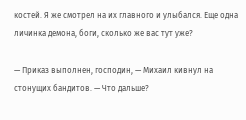костей. Я же смотрел на их главного и улыбался. Еще одна личинка демона, боги, сколько же вас тут уже?

— Приказ выполнен, господин, — Михаил кивнул на стонущих бандитов. — Что дальше?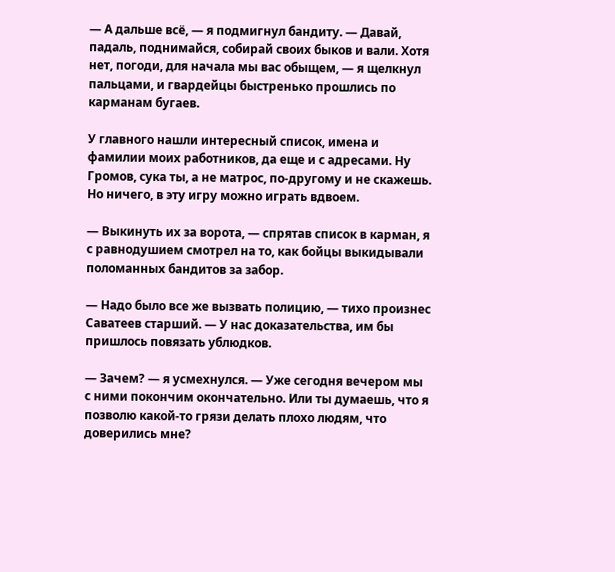— А дальше всё, — я подмигнул бандиту. — Давай, падаль, поднимайся, собирай своих быков и вали. Хотя нет, погоди, для начала мы вас обыщем, — я щелкнул пальцами, и гвардейцы быстренько прошлись по карманам бугаев.

У главного нашли интересный список, имена и фамилии моих работников, да еще и с адресами. Ну Громов, сука ты, а не матрос, по-другому и не скажешь. Но ничего, в эту игру можно играть вдвоем.

— Выкинуть их за ворота, — спрятав список в карман, я с равнодушием смотрел на то, как бойцы выкидывали поломанных бандитов за забор.

— Надо было все же вызвать полицию, — тихо произнес Саватеев старший. — У нас доказательства, им бы пришлось повязать ублюдков.

— Зачем? — я усмехнулся. — Уже сегодня вечером мы с ними покончим окончательно. Или ты думаешь, что я позволю какой-то грязи делать плохо людям, что доверились мне?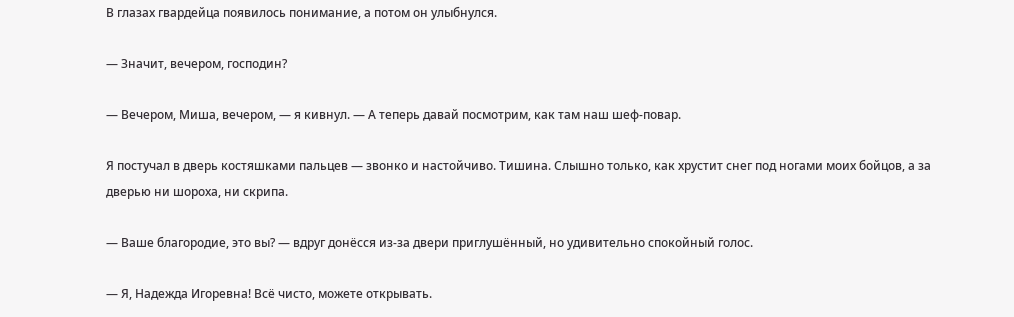В глазах гвардейца появилось понимание, а потом он улыбнулся.

— Значит, вечером, господин?

— Вечером, Миша, вечером, — я кивнул. — А теперь давай посмотрим, как там наш шеф-повар.

Я постучал в дверь костяшками пальцев — звонко и настойчиво. Тишина. Слышно только, как хрустит снег под ногами моих бойцов, а за дверью ни шороха, ни скрипа.

— Ваше благородие, это вы? — вдруг донёсся из-за двери приглушённый, но удивительно спокойный голос.

— Я, Надежда Игоревна! Всё чисто, можете открывать.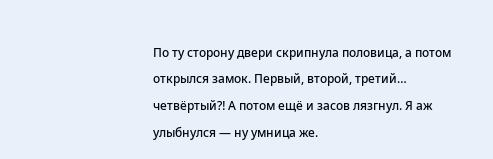По ту сторону двери скрипнула половица, а потом открылся замок. Первый, второй, третий… четвёртый⁈ А потом ещё и засов лязгнул. Я аж улыбнулся — ну умница же.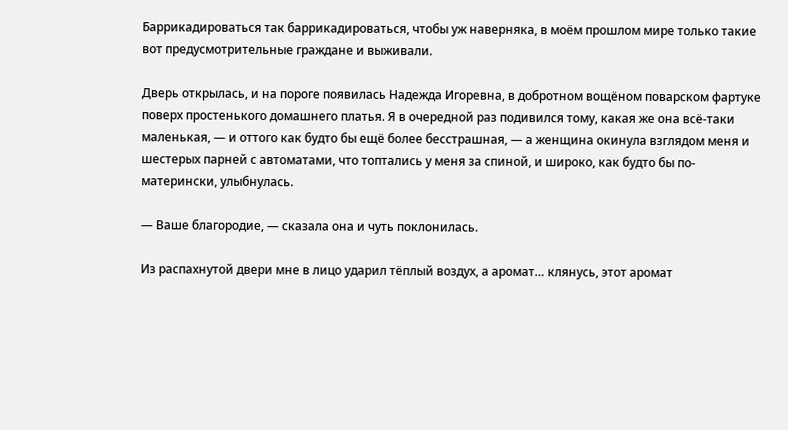Баррикадироваться так баррикадироваться, чтобы уж наверняка, в моём прошлом мире только такие вот предусмотрительные граждане и выживали.

Дверь открылась, и на пороге появилась Надежда Игоревна, в добротном вощёном поварском фартуке поверх простенького домашнего платья. Я в очередной раз подивился тому, какая же она всё-таки маленькая, — и оттого как будто бы ещё более бесстрашная, — а женщина окинула взглядом меня и шестерых парней с автоматами, что топтались у меня за спиной, и широко, как будто бы по-матерински, улыбнулась.

— Ваше благородие, — сказала она и чуть поклонилась.

Из распахнутой двери мне в лицо ударил тёплый воздух, а аромат… клянусь, этот аромат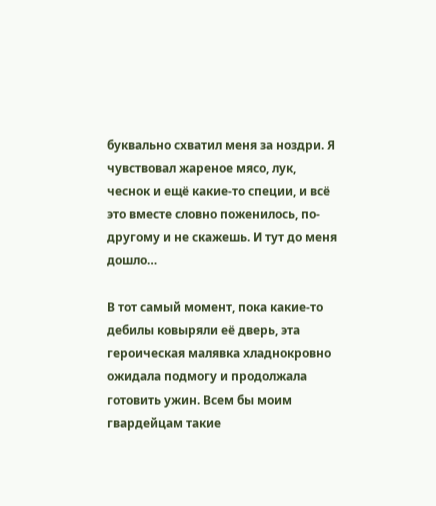буквально схватил меня за ноздри. Я чувствовал жареное мясо, лук, чеснок и ещё какие-то специи, и всё это вместе словно поженилось, по-другому и не скажешь. И тут до меня дошло…

В тот самый момент, пока какие-то дебилы ковыряли её дверь, эта героическая малявка хладнокровно ожидала подмогу и продолжала готовить ужин. Всем бы моим гвардейцам такие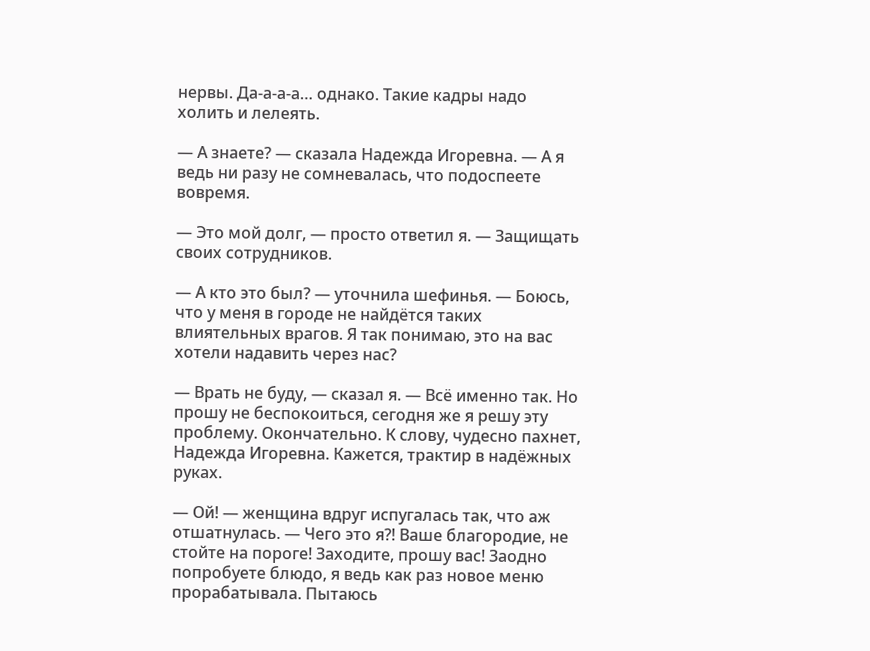нервы. Да-а-а-а… однако. Такие кадры надо холить и лелеять.

— А знаете? — сказала Надежда Игоревна. — А я ведь ни разу не сомневалась, что подоспеете вовремя.

— Это мой долг, — просто ответил я. — Защищать своих сотрудников.

— А кто это был? — уточнила шефинья. — Боюсь, что у меня в городе не найдётся таких влиятельных врагов. Я так понимаю, это на вас хотели надавить через нас?

— Врать не буду, — сказал я. — Всё именно так. Но прошу не беспокоиться, сегодня же я решу эту проблему. Окончательно. К слову, чудесно пахнет, Надежда Игоревна. Кажется, трактир в надёжных руках.

— Ой! — женщина вдруг испугалась так, что аж отшатнулась. — Чего это я⁈ Ваше благородие, не стойте на пороге! Заходите, прошу вас! Заодно попробуете блюдо, я ведь как раз новое меню прорабатывала. Пытаюсь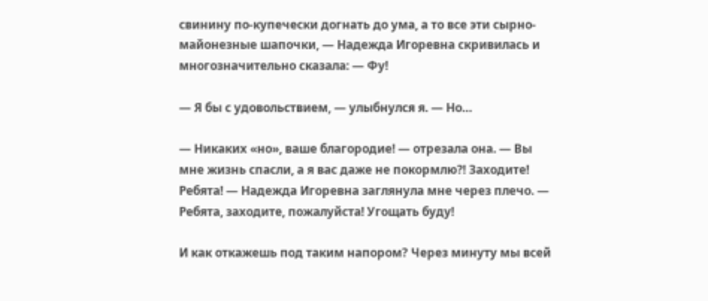свинину по-купечески догнать до ума, а то все эти сырно-майонезные шапочки, — Надежда Игоревна скривилась и многозначительно сказала: — Фу!

— Я бы с удовольствием, — улыбнулся я. — Но…

— Никаких «но», ваше благородие! — отрезала она. — Вы мне жизнь спасли, а я вас даже не покормлю⁈ Заходите! Ребята! — Надежда Игоревна заглянула мне через плечо. — Ребята, заходите, пожалуйста! Угощать буду!

И как откажешь под таким напором? Через минуту мы всей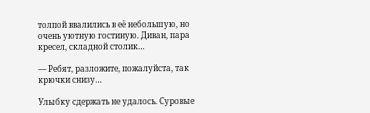толпой ввалились в её небольшую, но очень уютную гостиную. Диван, пара кресел, складной столик…

— Ребят, разложите, пожалуйста, так крючки снизу…

Улыбку сдержать не удалось. Суровые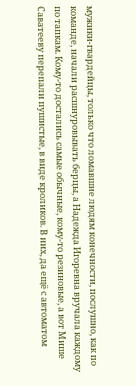мужики-гвардейцы, только что ломавшие людям конечности, послушно, как по команде, начали расшнуровывать берцы, а Надежда Игоревна вручала каждому по тапкам. Кому-то достались самые обычные, кому-то резиновые, а вот Мише Саватееву перепали пушистые, в виде кроликов. В них, да ещё с автоматом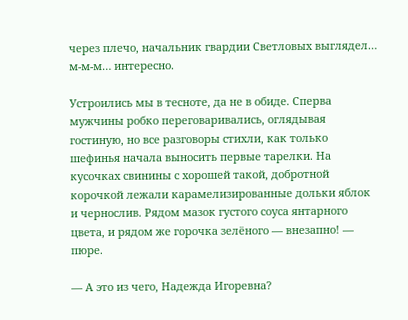через плечо, начальник гвардии Светловых выглядел… м-м-м… интересно.

Устроились мы в тесноте, да не в обиде. Сперва мужчины робко переговаривались, оглядывая гостиную, но все разговоры стихли, как только шефинья начала выносить первые тарелки. На кусочках свинины с хорошей такой, добротной корочкой лежали карамелизированные дольки яблок и чернослив. Рядом мазок густого соуса янтарного цвета, и рядом же горочка зелёного — внезапно! — пюре.

— А это из чего, Надежда Игоревна?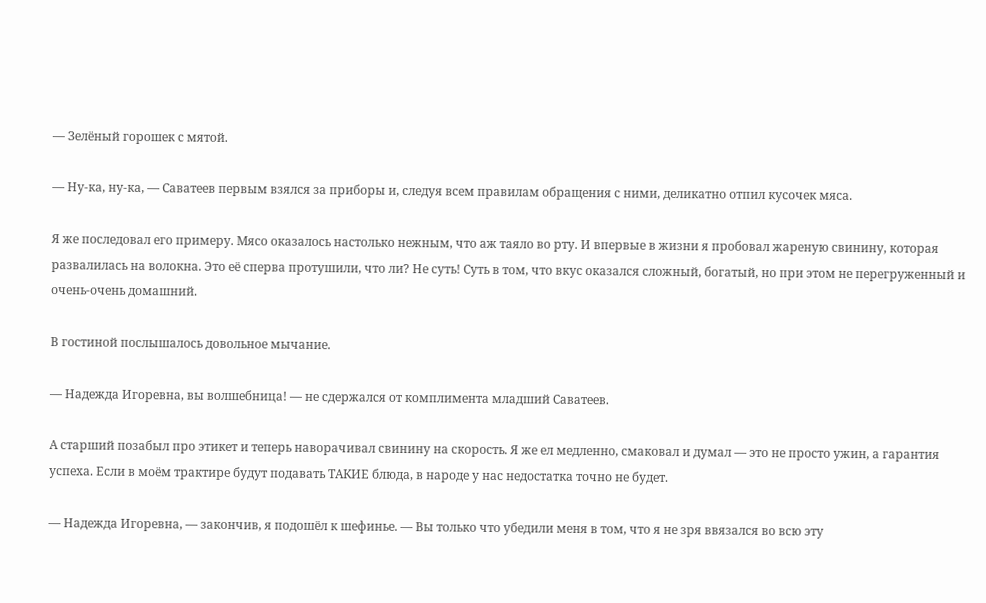— Зелёный горошек с мятой.

— Ну-ка, ну-ка, — Саватеев первым взялся за приборы и, следуя всем правилам обращения с ними, деликатно отпил кусочек мяса.

Я же последовал его примеру. Мясо оказалось настолько нежным, что аж таяло во рту. И впервые в жизни я пробовал жареную свинину, которая развалилась на волокна. Это её сперва протушили, что ли? Не суть! Суть в том, что вкус оказался сложный, богатый, но при этом не перегруженный и очень-очень домашний.

В гостиной послышалось довольное мычание.

— Надежда Игоревна, вы волшебница! — не сдержался от комплимента младший Саватеев.

А старший позабыл про этикет и теперь наворачивал свинину на скорость. Я же ел медленно, смаковал и думал — это не просто ужин, а гарантия успеха. Если в моём трактире будут подавать ТАКИЕ блюда, в народе у нас недостатка точно не будет.

— Надежда Игоревна, — закончив, я подошёл к шефинье. — Вы только что убедили меня в том, что я не зря ввязался во всю эту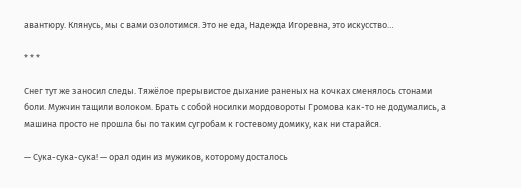авантюру. Клянусь, мы с вами озолотимся. Это не еда, Надежда Игоревна, это искусство…

* * *

Снег тут же заносил следы. Тяжёлое прерывистое дыхание раненых на кочках сменялось стонами боли. Мужчин тащили волоком. Брать с собой носилки мордовороты Громова как-то не додумались, а машина просто не прошла бы по таким сугробам к гостевому домику, как ни старайся.

— Сука-сука-сука! — орал один из мужиков, которому досталось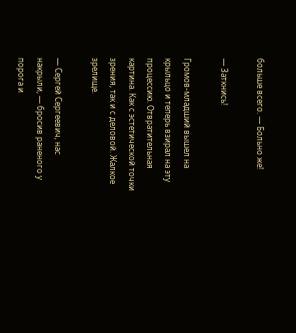больше всего. — Больно же!

— Заткнись!

Громов-младший вышел на крыльцо и теперь взирал на эту процессию. Отвратительная картина. Как с эстетической точки зрения, так и с деловой. Жалкое зрелище.

— Сергей Сергеевич, нас накрыли, — бросив раненого у порога и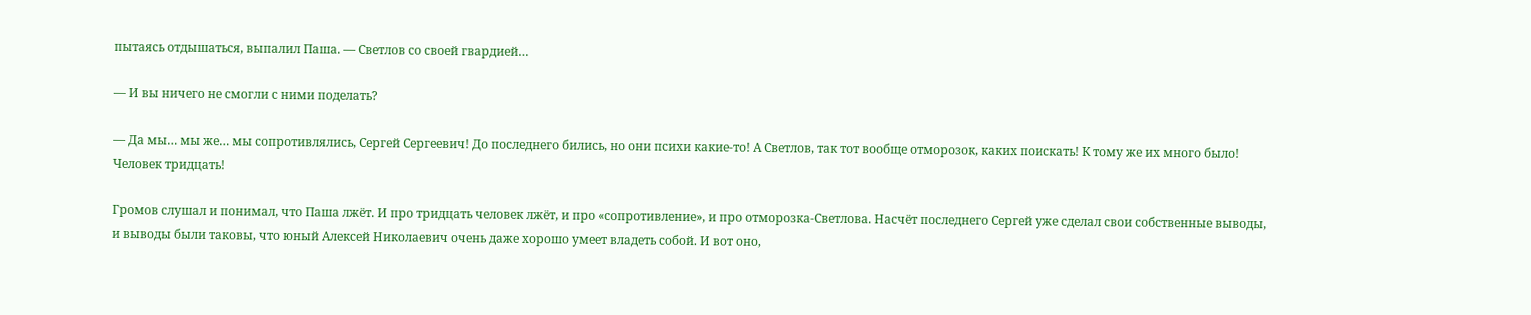пытаясь отдышаться, выпалил Паша. — Светлов со своей гвардией…

— И вы ничего не смогли с ними поделать?

— Да мы… мы же… мы сопротивлялись, Сергей Сергеевич! До последнего бились, но они психи какие-то! А Светлов, так тот вообще отморозок, каких поискать! К тому же их много было! Человек тридцать!

Громов слушал и понимал, что Паша лжёт. И про тридцать человек лжёт, и про «сопротивление», и про отморозка-Светлова. Насчёт последнего Сергей уже сделал свои собственные выводы, и выводы были таковы, что юный Алексей Николаевич очень даже хорошо умеет владеть собой. И вот оно,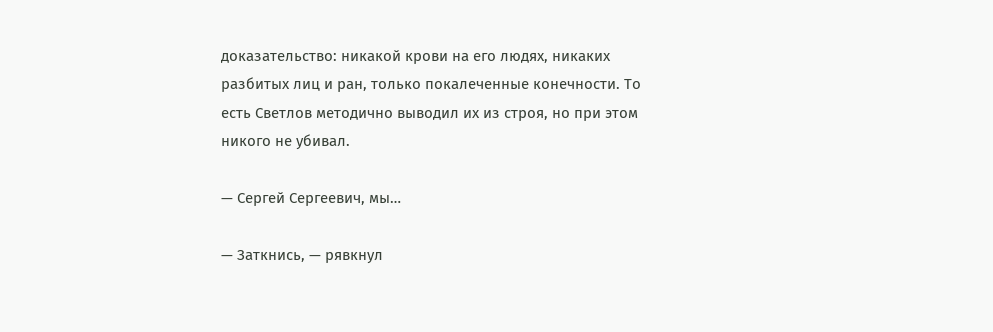доказательство: никакой крови на его людях, никаких разбитых лиц и ран, только покалеченные конечности. То есть Светлов методично выводил их из строя, но при этом никого не убивал.

— Сергей Сергеевич, мы…

— Заткнись, — рявкнул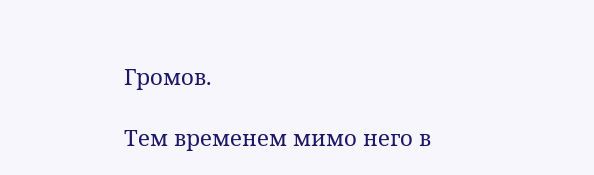Громов.

Тем временем мимо него в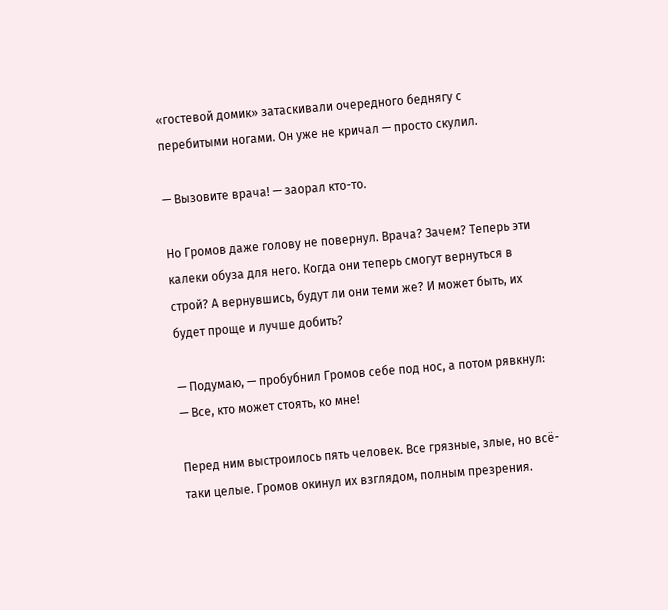«гостевой домик» затаскивали очередного беднягу с перебитыми ногами. Он уже не кричал — просто скулил.

— Вызовите врача! — заорал кто-то.

Но Громов даже голову не повернул. Врача? Зачем? Теперь эти калеки обуза для него. Когда они теперь смогут вернуться в строй? А вернувшись, будут ли они теми же? И может быть, их будет проще и лучше добить?

— Подумаю, — пробубнил Громов себе под нос, а потом рявкнул: — Все, кто может стоять, ко мне!

Перед ним выстроилось пять человек. Все грязные, злые, но всё-таки целые. Громов окинул их взглядом, полным презрения.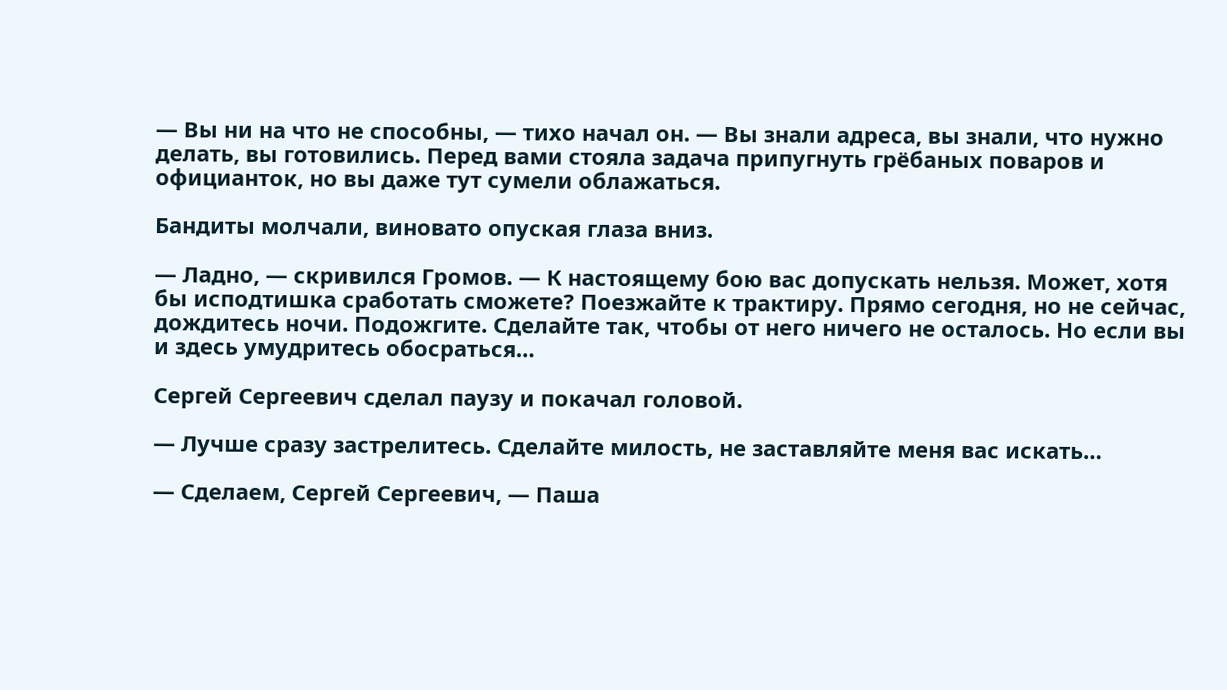— Вы ни на что не способны, — тихо начал он. — Вы знали адреса, вы знали, что нужно делать, вы готовились. Перед вами стояла задача припугнуть грёбаных поваров и официанток, но вы даже тут сумели облажаться.

Бандиты молчали, виновато опуская глаза вниз.

— Ладно, — скривился Громов. — К настоящему бою вас допускать нельзя. Может, хотя бы исподтишка сработать сможете? Поезжайте к трактиру. Прямо сегодня, но не сейчас, дождитесь ночи. Подожгите. Сделайте так, чтобы от него ничего не осталось. Но если вы и здесь умудритесь обосраться…

Сергей Сергеевич сделал паузу и покачал головой.

— Лучше сразу застрелитесь. Сделайте милость, не заставляйте меня вас искать…

— Сделаем, Сергей Сергеевич, — Паша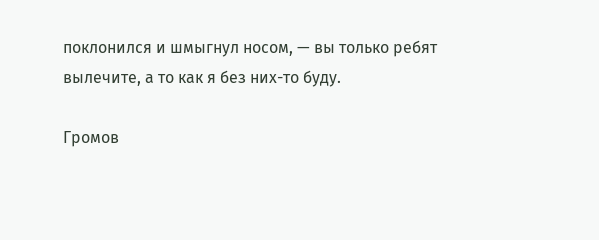поклонился и шмыгнул носом, — вы только ребят вылечите, а то как я без них-то буду.

Громов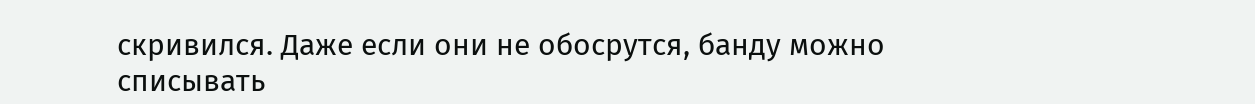скривился. Даже если они не обосрутся, банду можно списывать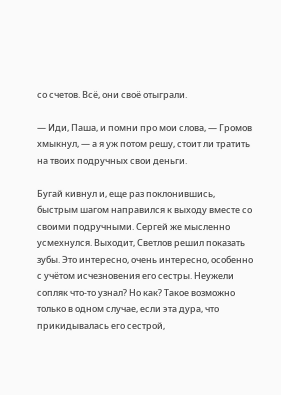со счетов. Всё, они своё отыграли.

— Иди, Паша, и помни про мои слова, — Громов хмыкнул, — а я уж потом решу, стоит ли тратить на твоих подручных свои деньги.

Бугай кивнул и, еще раз поклонившись, быстрым шагом направился к выходу вместе со своими подручными. Сергей же мысленно усмехнулся. Выходит, Светлов решил показать зубы. Это интересно, очень интересно, особенно с учётом исчезновения его сестры. Неужели сопляк что-то узнал? Но как? Такое возможно только в одном случае, если эта дура, что прикидывалась его сестрой,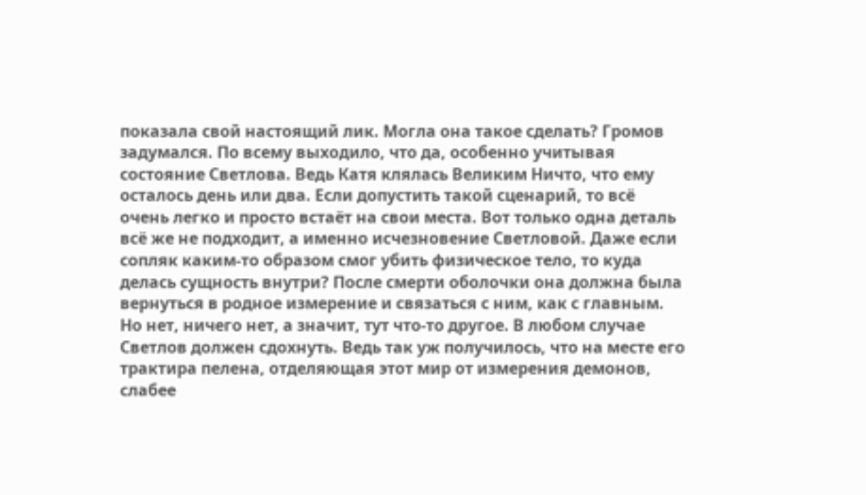показала свой настоящий лик. Могла она такое сделать? Громов задумался. По всему выходило, что да, особенно учитывая состояние Светлова. Ведь Катя клялась Великим Ничто, что ему осталось день или два. Если допустить такой сценарий, то всё очень легко и просто встаёт на свои места. Вот только одна деталь всё же не подходит, а именно исчезновение Светловой. Даже если сопляк каким-то образом смог убить физическое тело, то куда делась сущность внутри? После смерти оболочки она должна была вернуться в родное измерение и связаться с ним, как с главным. Но нет, ничего нет, а значит, тут что-то другое. В любом случае Светлов должен сдохнуть. Ведь так уж получилось, что на месте его трактира пелена, отделяющая этот мир от измерения демонов, слабее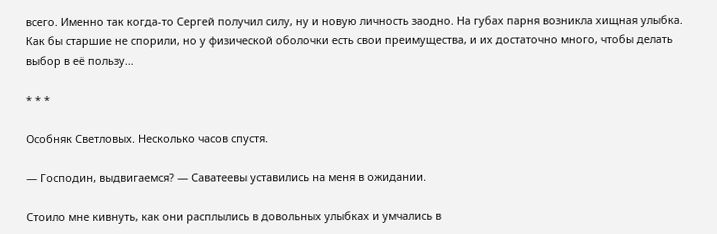всего. Именно так когда-то Сергей получил силу, ну и новую личность заодно. На губах парня возникла хищная улыбка. Как бы старшие не спорили, но у физической оболочки есть свои преимущества, и их достаточно много, чтобы делать выбор в её пользу…

* * *

Особняк Светловых. Несколько часов спустя.

— Господин, выдвигаемся? — Саватеевы уставились на меня в ожидании.

Стоило мне кивнуть, как они расплылись в довольных улыбках и умчались в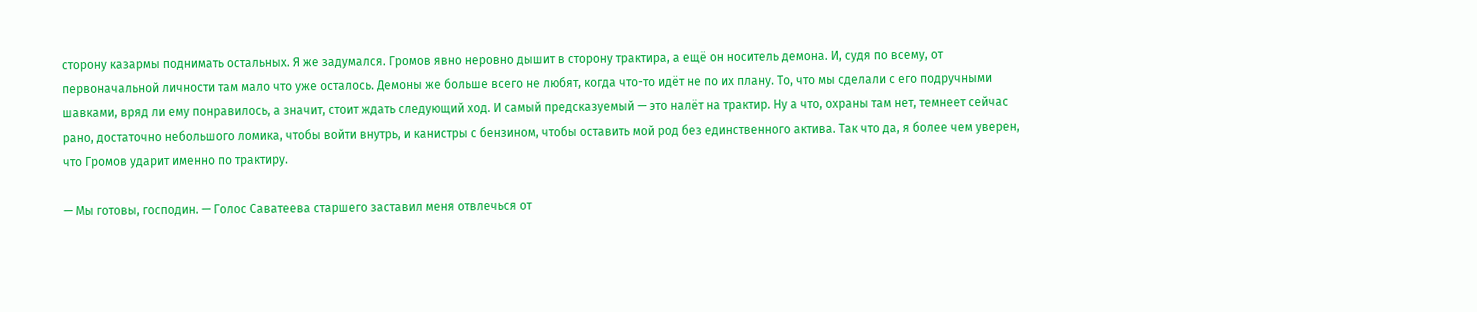сторону казармы поднимать остальных. Я же задумался. Громов явно неровно дышит в сторону трактира, а ещё он носитель демона. И, судя по всему, от первоначальной личности там мало что уже осталось. Демоны же больше всего не любят, когда что-то идёт не по их плану. То, что мы сделали с его подручными шавками, вряд ли ему понравилось, а значит, стоит ждать следующий ход. И самый предсказуемый — это налёт на трактир. Ну а что, охраны там нет, темнеет сейчас рано, достаточно небольшого ломика, чтобы войти внутрь, и канистры с бензином, чтобы оставить мой род без единственного актива. Так что да, я более чем уверен, что Громов ударит именно по трактиру.

— Мы готовы, господин. — Голос Саватеева старшего заставил меня отвлечься от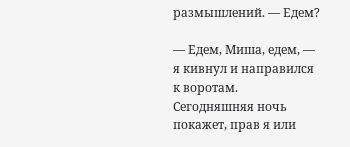размышлений. — Едем?

— Едем, Миша, едем, — я кивнул и направился к воротам. Сегодняшняя ночь покажет, прав я или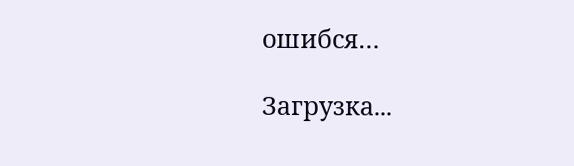ошибся…

Загрузка...